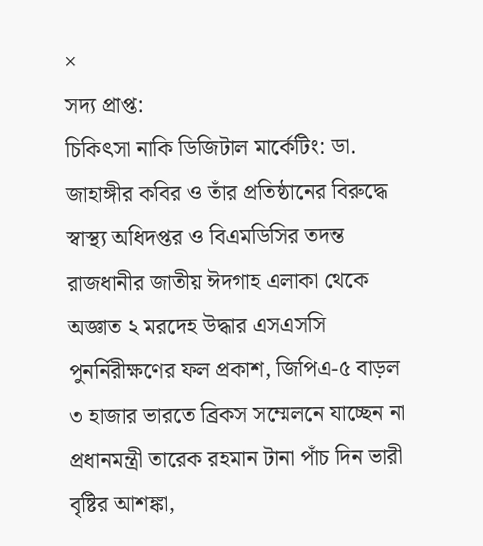×
সদ্য প্রাপ্ত:
চিকিৎসা নাকি ডিজিটাল মার্কেটিং: ডা. জাহাঙ্গীর কবির ও তাঁর প্রতিষ্ঠানের বিরুদ্ধে স্বাস্থ্য অধিদপ্তর ও বিএমডিসির তদন্ত রাজধানীর জাতীয় ঈদগাহ এলাকা থেকে অজ্ঞাত ২ মরদেহ উদ্ধার এসএসসি পুনর্নিরীক্ষণের ফল প্রকাশ, জিপিএ-৫ বাড়ল ৩ হাজার ভারতে ব্রিকস সম্মেলনে যাচ্ছেন না প্রধানমন্ত্রী তারেক রহমান টানা পাঁচ দিন ভারী বৃষ্টির আশঙ্কা,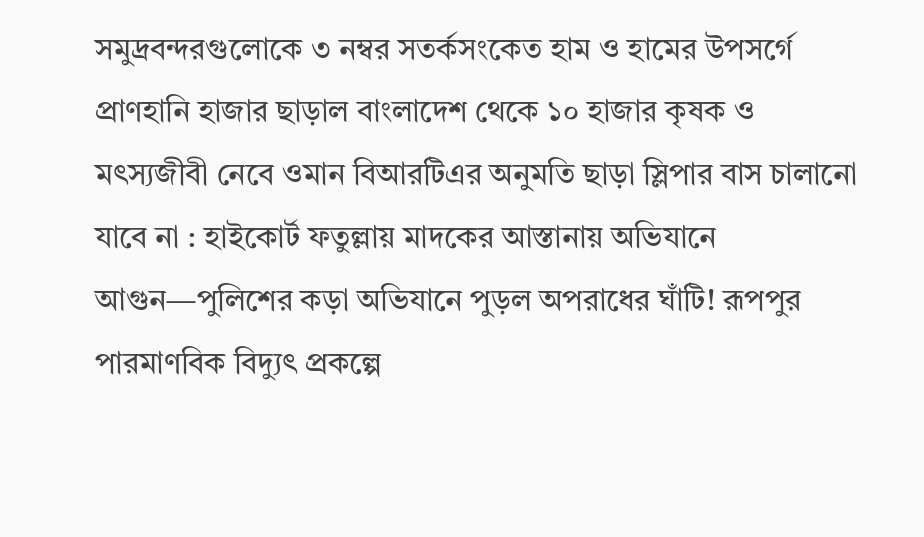সমুদ্রবন্দরগুলোকে ৩ নম্বর সতর্কসংকেত হাম ও হামের উপসর্গে প্রাণহানি হাজার ছাড়াল বাংলাদেশ থেকে ১০ হাজার কৃষক ও মৎস্যজীবী নেবে ওমান বিআরটিএর অনুমতি ছাড়া স্লিপার বাস চালানো যাবে না : হাইকোর্ট ফতুল্লায় মাদকের আস্তানায় অভিযানে আগুন—পুলিশের কড়া অভিযানে পুড়ল অপরাধের ঘাঁটি! রূপপুর পারমাণবিক বিদ্যুৎ প্রকল্পে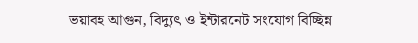ভয়াবহ আগুন, বিদ্যুৎ ও ইন্টারনেট সংযোগ বিচ্ছিন্ন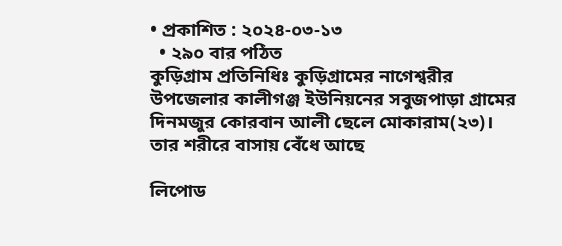• প্রকাশিত : ২০২৪-০৩-১৩
  • ২৯০ বার পঠিত
কুড়িগ্রাম প্রতিনিধিঃ কুড়িগ্রামের নাগেশ্বরীর উপজেলার কালীগঞ্জ ইউনিয়নের সবুজপাড়া গ্রামের দিনমজুর কোরবান আলী ছেলে মোকারাম(২৩)। তার শরীরে বাসায় বেঁধে আছে

লিপোড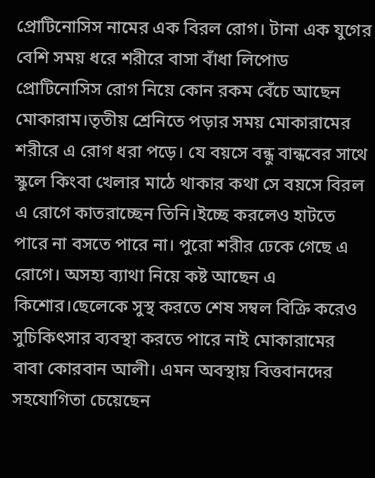প্রোটিনোসিস নামের এক বিরল রোগ। টানা এক যুগের বেশি সময় ধরে শরীরে বাসা বাঁধা লিপোড প্রোটিনোসিস রোগ নিয়ে কোন রকম বেঁচে আছেন মোকারাম।তৃতীয় শ্রেনিতে পড়ার সময় মোকারামের শরীরে এ রোগ ধরা পড়ে। যে বয়সে বন্ধু বান্ধবের সাথে স্কুলে কিংবা খেলার মাঠে থাকার কথা সে বয়সে বিরল এ রোগে কাতরাচ্ছেন তিনি।ইচ্ছে করলেও হাটতে পারে না বসতে পারে না। পুরো শরীর ঢেকে গেছে এ রোগে। অসহ্য ব্যাথা নিয়ে কষ্ট আছেন এ কিশোর।ছেলেকে সুস্থ করতে শেষ সম্বল বিক্রি করেও সুচিকিৎসার ব্যবস্থা করতে পারে নাই মোকারামের বাবা কোরবান আলী। এমন অবস্থায় বিত্তবানদের সহযোগিতা চেয়েছেন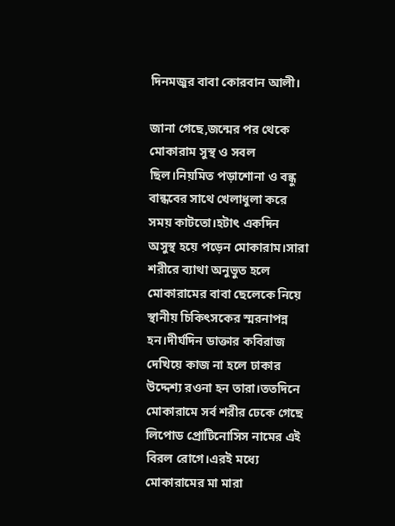দিনমজুর বাবা কোরবান আলী।

জানা গেছে,জন্মের পর থেকে মোকারাম সুস্থ ও সবল ছিল।নিয়মিত পড়াশোনা ও বন্ধু বান্ধবের সাথে খেলাধুলা করে সময় কাটতো।হটাৎ একদিন অসুস্থ হয়ে পড়েন মোকারাম।সারা শরীরে ব্যাথা অনুভুত হলে মোকারামের বাবা ছেলেকে নিয়ে স্থানীয় চিকিৎসকের স্মরনাপন্ন হন।দীর্ঘদিন ডাক্তার কবিরাজ দেখিয়ে কাজ না হলে ঢাকার উদ্দেশ্য রওনা হন তারা।ততদিনে মোকারামে সর্ব শরীর ঢেকে গেছে লিপোড প্রোটিনোসিস নামের এই বিরল রোগে।এরই মধ্যে মোকারামের মা মারা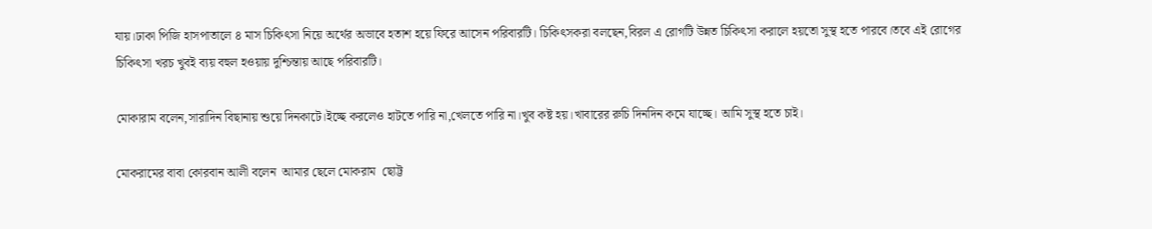যায়।ঢাকা পিজি হাসপাতালে ৪ মাস চিকিৎসা নিয়ে অর্থের অভাবে হতাশ হয়ে ফিরে আসেন পরিবারটি। চিকিৎসকরা বলছেন,বিরল এ রোগটি উন্নত চিকিৎসা করালে হয়তো সুস্থ হতে পারবে।তবে এই রোগের চিকিৎসা খরচ খুবই ব্যয় বহুল হওয়ায় দুশ্চিন্তায় আছে পরিবারটি।

মোকারাম বলেন,সারাদিন বিছানায় শুয়ে দিনকাটে।ইচ্ছে করলেও হাটতে পারি না,খেলতে পারি না।খুব কষ্ট হয়।খাবারের রুচি দিনদিন কমে যাচ্ছে। আমি সুস্থ হতে চাই।

মোকরামের বাবা কোরবান আলী বলেন  আমার ছেলে মোকরাম  ছোট্ট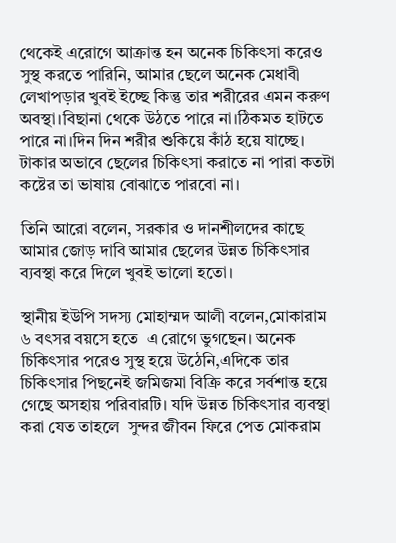থেকেই এরোগে আক্রান্ত হন অনেক চিকিৎসা করেও সুস্থ করতে পারিনি, আমার ছেলে অনেক মেধাবী  লেখাপড়ার খুবই ইচ্ছে কিন্তু তার শরীরের এমন করুণ অবস্থা।বিছানা থেকে উঠতে পারে না।ঠিকমত হাটতে পারে না।দিন দিন শরীর শুকিয়ে কাঁঠ হয়ে যাচ্ছে। টাকার অভাবে ছেলের চিকিৎসা করাতে না পারা কতটা কষ্টের তা ভাষায় বোঝাতে পারবো না।

তিনি আরো বলেন, সরকার ও দানশীলদের কাছে আমার জোড় দাবি আমার ছেলের উন্নত চিকিৎসার ব্যবস্থা করে দিলে খুবই ভালো হতো।

স্থানীয় ইউপি সদস্য মোহাম্মদ আলী বলেন,মোকারাম ৬ বৎসর বয়সে হতে  এ রোগে ভুগছেন। অনেক চিকিৎসার পরেও সুস্থ হয়ে উঠেনি,এদিকে তার চিকিৎসার পিছনেই জমিজমা বিক্রি করে সর্বশান্ত হয়ে গেছে অসহায় পরিবারটি। যদি উন্নত চিকিৎসার ব্যবস্থা করা যেত তাহলে  সুন্দর জীবন ফিরে পেত মোকরাম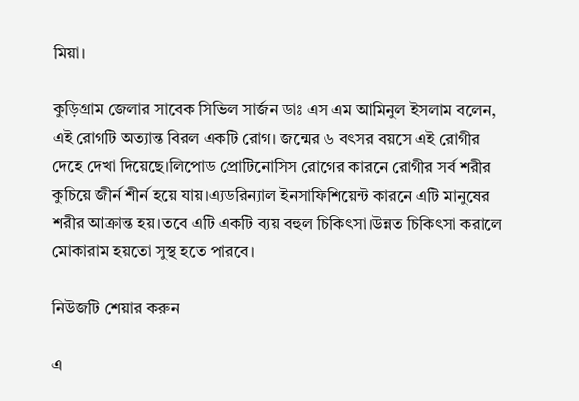মিয়া।

কুড়িগ্রাম জেলার সাবেক সিভিল সার্জন ডাঃ এস এম আমিনুল ইসলাম বলেন, এই রোগটি অত্যান্ত বিরল একটি রোগ। জন্মের ৬ বৎসর বয়সে এই রোগীর দেহে দেখা দিয়েছে।লিপোড প্রোটিনোসিস রোগের কারনে রোগীর সর্ব শরীর কুচিয়ে জীর্ন শীর্ন হয়ে যায়।এ্যডরিন্যাল ইনসাফিশিয়েন্ট কারনে এটি মানুষের শরীর আক্রান্ত হয়।তবে এটি একটি ব্যয় বহুল চিকিৎসা।উন্নত চিকিৎসা করালে মোকারাম হয়তো সুস্থ হতে পারবে।

নিউজটি শেয়ার করুন

এ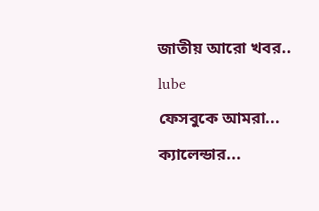জাতীয় আরো খবর..
lube
ফেসবুকে আমরা...
ক্যালেন্ডার...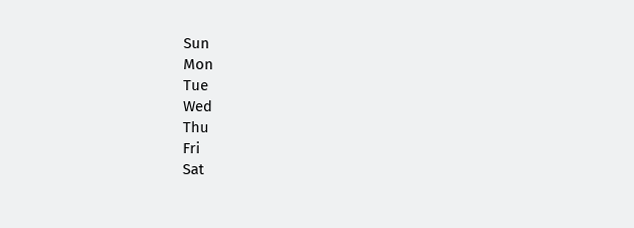Sun
Mon
Tue
Wed
Thu
Fri
Sat